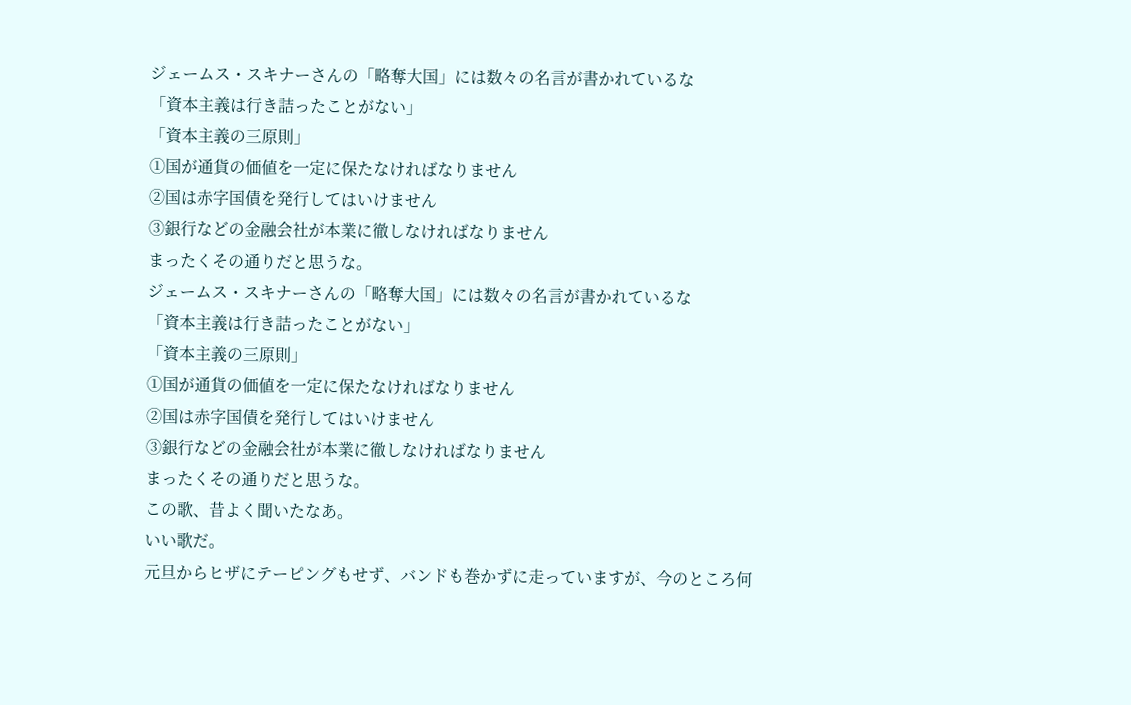ジェームス・スキナーさんの「略奪大国」には数々の名言が書かれているな
「資本主義は行き詰ったことがない」
「資本主義の三原則」
①国が通貨の価値を一定に保たなければなりません
②国は赤字国債を発行してはいけません
③銀行などの金融会社が本業に徹しなければなりません
まったくその通りだと思うな。
ジェームス・スキナーさんの「略奪大国」には数々の名言が書かれているな
「資本主義は行き詰ったことがない」
「資本主義の三原則」
①国が通貨の価値を一定に保たなければなりません
②国は赤字国債を発行してはいけません
③銀行などの金融会社が本業に徹しなければなりません
まったくその通りだと思うな。
この歌、昔よく聞いたなあ。
いい歌だ。
元旦からヒザにテーピングもせず、バンドも巻かずに走っていますが、今のところ何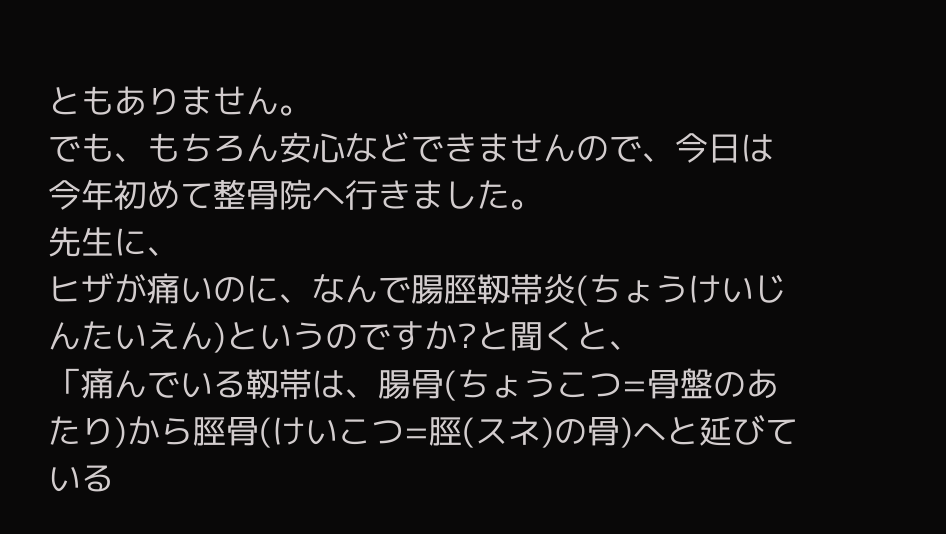ともありません。
でも、もちろん安心などできませんので、今日は今年初めて整骨院へ行きました。
先生に、
ヒザが痛いのに、なんで腸脛靱帯炎(ちょうけいじんたいえん)というのですか?と聞くと、
「痛んでいる靱帯は、腸骨(ちょうこつ=骨盤のあたり)から脛骨(けいこつ=脛(スネ)の骨)へと延びている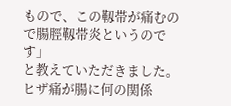もので、この靱帯が痛むので腸脛靱帯炎というのです」
と教えていただきました。
ヒザ痛が腸に何の関係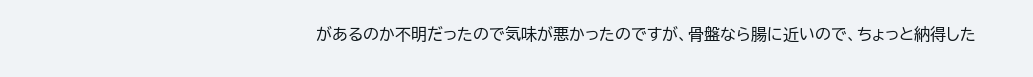があるのか不明だったので気味が悪かったのですが、骨盤なら腸に近いので、ちょっと納得した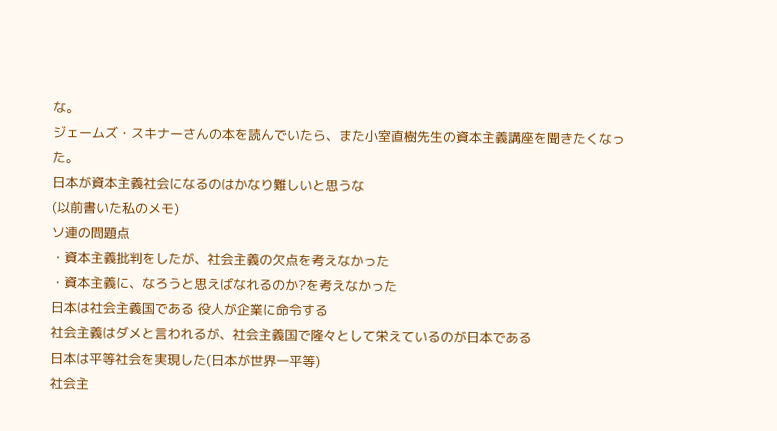な。
ジェームズ・スキナーさんの本を読んでいたら、また小室直樹先生の資本主義講座を聞きたくなった。
日本が資本主義社会になるのはかなり難しいと思うな
(以前書いた私のメモ)
ソ連の問題点
・資本主義批判をしたが、社会主義の欠点を考えなかった
・資本主義に、なろうと思えばなれるのか?を考えなかった
日本は社会主義国である 役人が企業に命令する
社会主義はダメと言われるが、社会主義国で隆々として栄えているのが日本である
日本は平等社会を実現した(日本が世界一平等)
社会主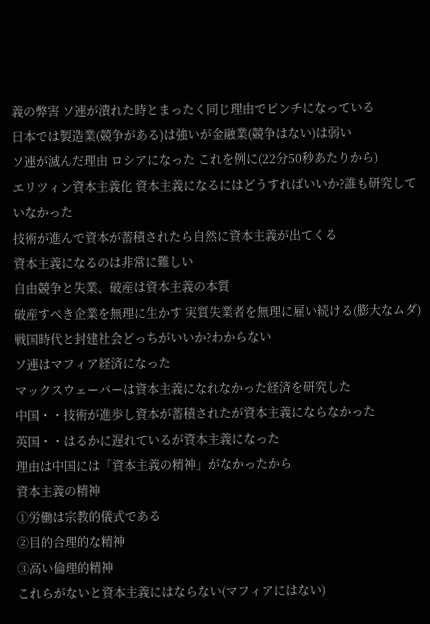義の弊害 ソ連が潰れた時とまったく同じ理由でピンチになっている
日本では製造業(競争がある)は強いが金融業(競争はない)は弱い
ソ連が滅んだ理由 ロシアになった これを例に(22分50秒あたりから)
エリツィン資本主義化 資本主義になるにはどうすればいいか?誰も研究していなかった
技術が進んで資本が蓄積されたら自然に資本主義が出てくる
資本主義になるのは非常に難しい
自由競争と失業、破産は資本主義の本質
破産すべき企業を無理に生かす 実質失業者を無理に雇い続ける(膨大なムダ)
戦国時代と封建社会どっちがいいか?わからない
ソ連はマフィア経済になった
マックスウェーバーは資本主義になれなかった経済を研究した
中国・・技術が進歩し資本が蓄積されたが資本主義にならなかった
英国・・はるかに遅れているが資本主義になった
理由は中国には「資本主義の精神」がなかったから
資本主義の精神
①労働は宗教的儀式である
②目的合理的な精神
③高い倫理的精神
これらがないと資本主義にはならない(マフィアにはない)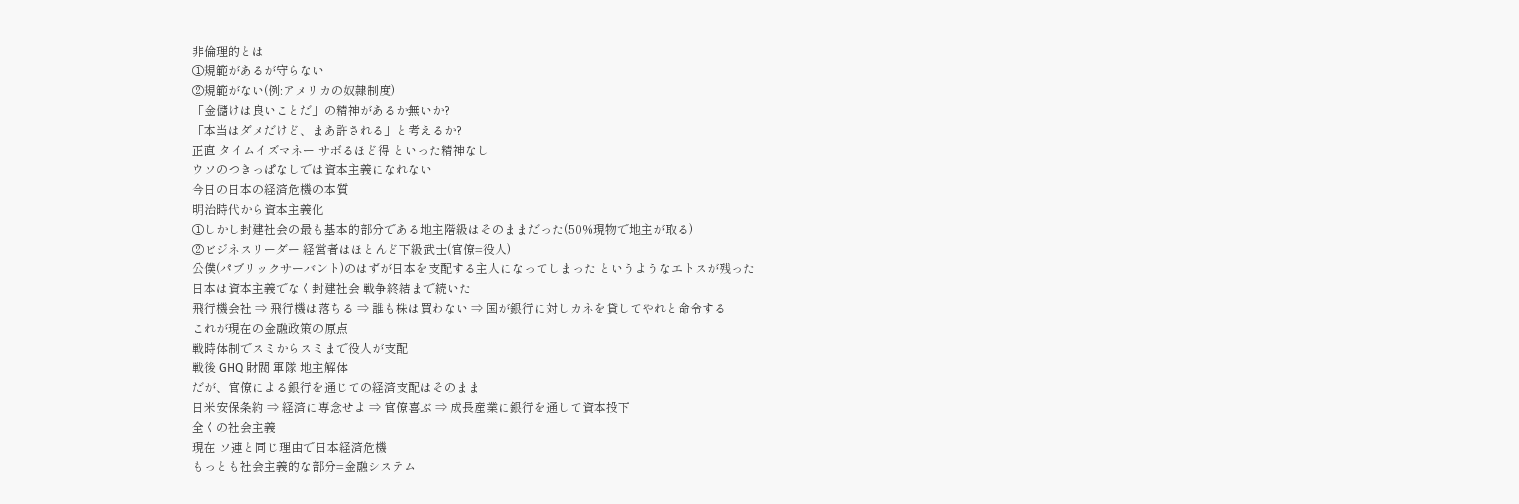非倫理的とは
①規範があるが守らない
②規範がない(例:アメリカの奴隷制度)
「金儲けは良いことだ」の精神があるか無いか?
「本当はダメだけど、まあ許される」と考えるか?
正直 タイムイズマネー サボるほど得 といった精神なし
ウソのつきっぱなしでは資本主義になれない
今日の日本の経済危機の本質
明治時代から資本主義化
①しかし封建社会の最も基本的部分である地主階級はそのままだった(50%現物で地主が取る)
②ビジネスリーダー 経営者はほとんど下級武士(官僚=役人)
公僕(パブリックサーバント)のはずが日本を支配する主人になってしまった というようなエトスが残った
日本は資本主義でなく封建社会 戦争終結まで続いた
飛行機会社 ⇒ 飛行機は落ちる ⇒ 誰も株は買わない ⇒ 国が銀行に対しカネを貸してやれと命令する
これが現在の金融政策の原点
戦時体制でスミからスミまで役人が支配
戦後 GHQ 財閥 軍隊 地主解体
だが、官僚による銀行を通じての経済支配はそのまま
日米安保条約 ⇒ 経済に専念せよ ⇒ 官僚喜ぶ ⇒ 成長産業に銀行を通して資本投下
全くの社会主義
現在 ソ連と同じ理由で日本経済危機
もっとも社会主義的な部分=金融システム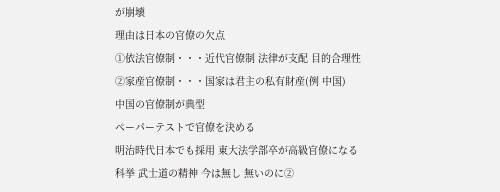が崩壊
理由は日本の官僚の欠点
①依法官僚制・・・近代官僚制 法律が支配 目的合理性
②家産官僚制・・・国家は君主の私有財産(例 中国)
中国の官僚制が典型
ペーパーテストで官僚を決める
明治時代日本でも採用 東大法学部卒が高級官僚になる
科挙 武士道の精神 今は無し 無いのに②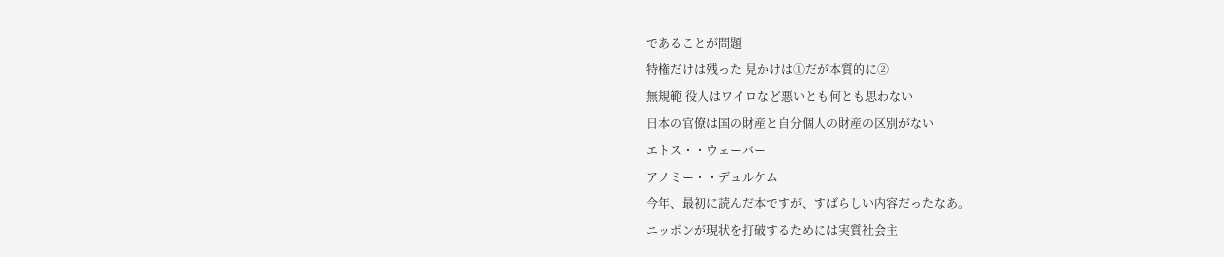であることが問題
特権だけは残った 見かけは①だが本質的に②
無規範 役人はワイロなど悪いとも何とも思わない
日本の官僚は国の財産と自分個人の財産の区別がない
エトス・・ウェーバー
アノミー・・デュルケム
今年、最初に読んだ本ですが、すばらしい内容だったなあ。
ニッポンが現状を打破するためには実質社会主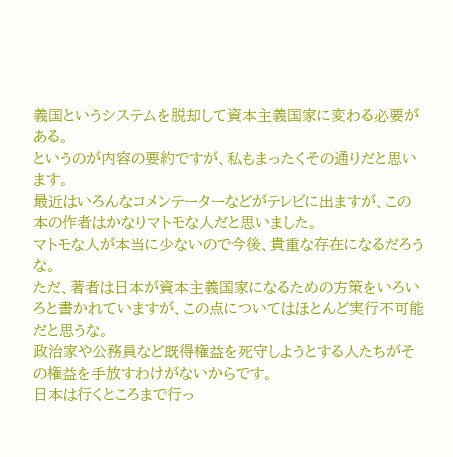義国というシステムを脱却して資本主義国家に変わる必要がある。
というのが内容の要約ですが、私もまったくその通りだと思います。
最近はいろんなコメンテーターなどがテレビに出ますが、この本の作者はかなりマトモな人だと思いました。
マトモな人が本当に少ないので今後、貴重な存在になるだろうな。
ただ、著者は日本が資本主義国家になるための方策をいろいろと書かれていますが、この点についてはほとんど実行不可能だと思うな。
政治家や公務員など既得権益を死守しようとする人たちがその権益を手放すわけがないからです。
日本は行くところまで行っ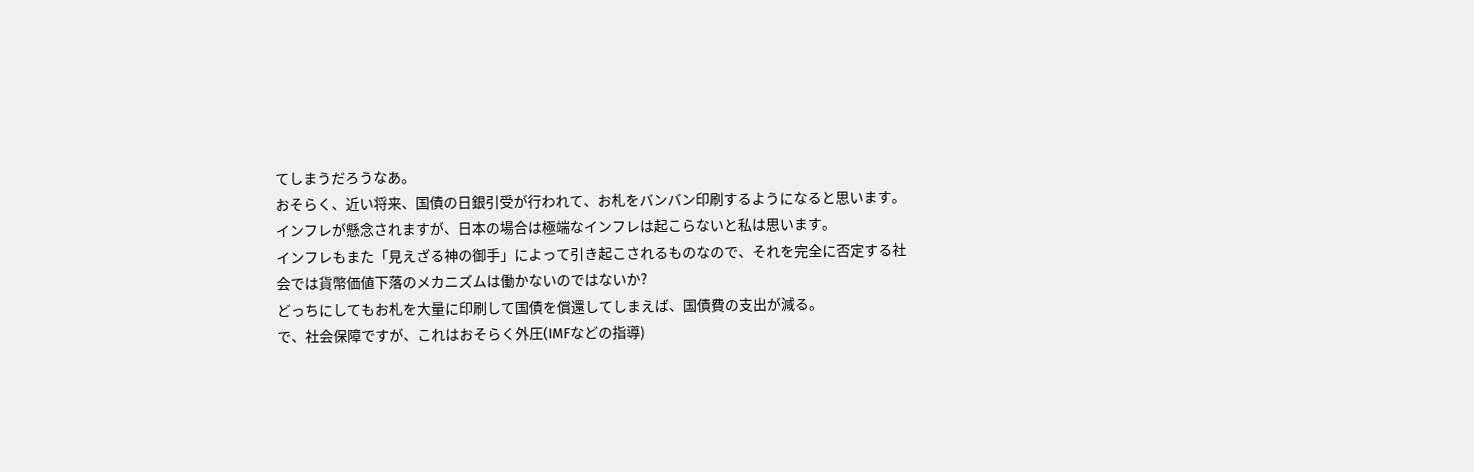てしまうだろうなあ。
おそらく、近い将来、国債の日銀引受が行われて、お札をバンバン印刷するようになると思います。
インフレが懸念されますが、日本の場合は極端なインフレは起こらないと私は思います。
インフレもまた「見えざる神の御手」によって引き起こされるものなので、それを完全に否定する社会では貨幣価値下落のメカニズムは働かないのではないか?
どっちにしてもお札を大量に印刷して国債を償還してしまえば、国債費の支出が減る。
で、社会保障ですが、これはおそらく外圧(IMFなどの指導)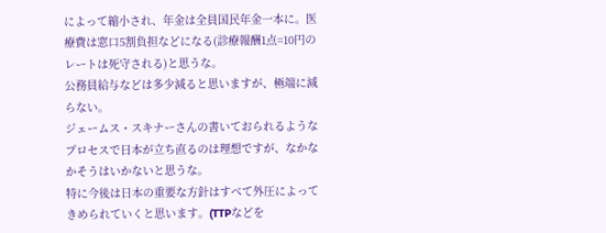によって縮小され、年金は全員国民年金一本に。医療費は窓口5割負担などになる(診療報酬1点=10円のレートは死守される)と思うな。
公務員給与などは多少減ると思いますが、極端に減らない。
ジェームス・スキナーさんの書いておられるようなプロセスで日本が立ち直るのは理想ですが、なかなかそうはいかないと思うな。
特に今後は日本の重要な方針はすべて外圧によってきめられていくと思います。(TTPなどを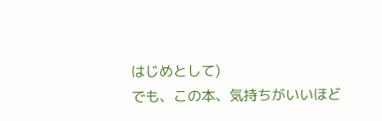はじめとして)
でも、この本、気持ちがいいほど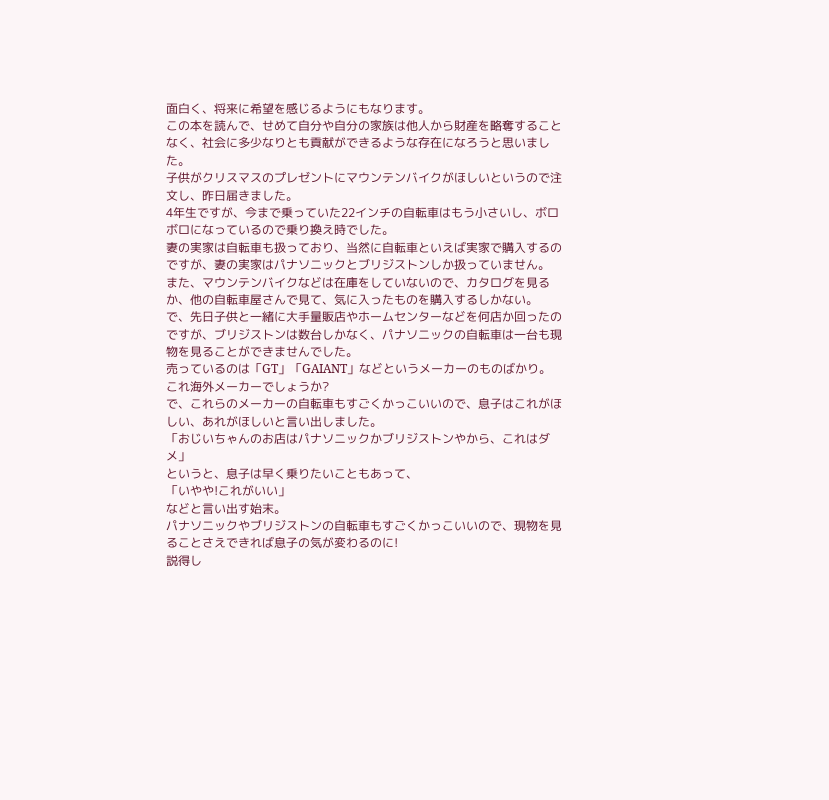面白く、将来に希望を感じるようにもなります。
この本を読んで、せめて自分や自分の家族は他人から財産を略奪することなく、社会に多少なりとも貢献ができるような存在になろうと思いました。
子供がクリスマスのプレゼントにマウンテンバイクがほしいというので注文し、昨日届きました。
4年生ですが、今まで乗っていた22インチの自転車はもう小さいし、ボロボロになっているので乗り換え時でした。
妻の実家は自転車も扱っており、当然に自転車といえば実家で購入するのですが、妻の実家はパナソニックとブリジストンしか扱っていません。
また、マウンテンバイクなどは在庫をしていないので、カタログを見るか、他の自転車屋さんで見て、気に入ったものを購入するしかない。
で、先日子供と一緒に大手量販店やホームセンターなどを何店か回ったのですが、ブリジストンは数台しかなく、パナソニックの自転車は一台も現物を見ることができませんでした。
売っているのは「GT」「GAIANT」などというメーカーのものばかり。
これ海外メーカーでしょうか?
で、これらのメーカーの自転車もすごくかっこいいので、息子はこれがほしい、あれがほしいと言い出しました。
「おじいちゃんのお店はパナソニックかブリジストンやから、これはダメ」
というと、息子は早く乗りたいこともあって、
「いやや!これがいい」
などと言い出す始末。
パナソニックやブリジストンの自転車もすごくかっこいいので、現物を見ることさえできれば息子の気が変わるのに!
説得し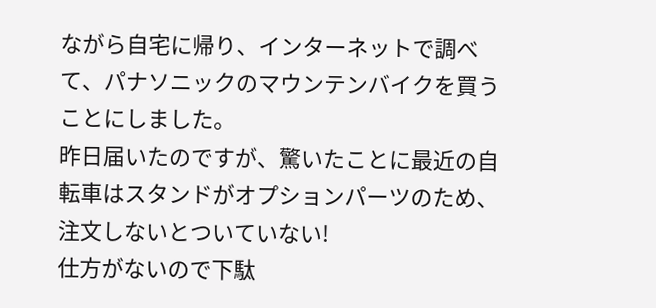ながら自宅に帰り、インターネットで調べて、パナソニックのマウンテンバイクを買うことにしました。
昨日届いたのですが、驚いたことに最近の自転車はスタンドがオプションパーツのため、注文しないとついていない!
仕方がないので下駄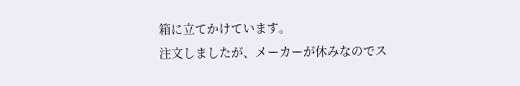箱に立てかけています。
注文しましたが、メーカーが休みなのでス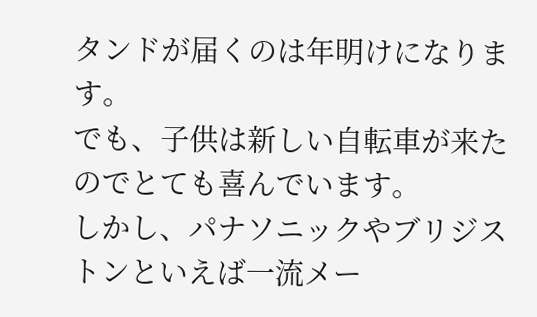タンドが届くのは年明けになります。
でも、子供は新しい自転車が来たのでとても喜んでいます。
しかし、パナソニックやブリジストンといえば一流メー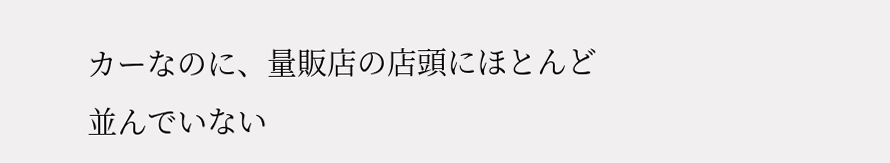カーなのに、量販店の店頭にほとんど並んでいない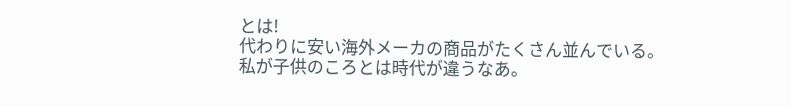とは!
代わりに安い海外メーカの商品がたくさん並んでいる。
私が子供のころとは時代が違うなあ。